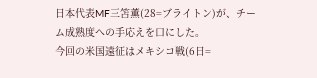日本代表MF三笘薫(28=ブライトン)が、チーム成熟度への手応えを口にした。
今回の米国遠征はメキシコ戦(6日=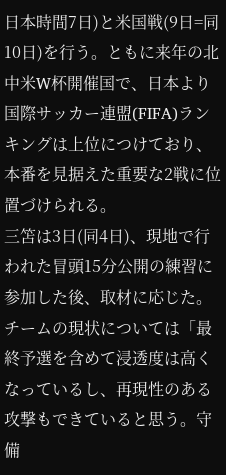日本時間7日)と米国戦(9日=同10日)を行う。ともに来年の北中米W杯開催国で、日本より国際サッカー連盟(FIFA)ランキングは上位につけており、本番を見据えた重要な2戦に位置づけられる。
三笘は3日(同4日)、現地で行われた冒頭15分公開の練習に参加した後、取材に応じた。チームの現状については「最終予選を含めて浸透度は高くなっているし、再現性のある攻撃もできていると思う。守備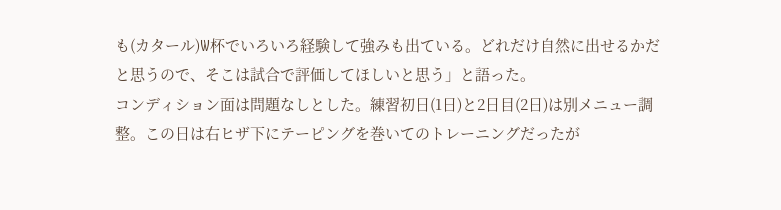も(カタール)W杯でいろいろ経験して強みも出ている。どれだけ自然に出せるかだと思うので、そこは試合で評価してほしいと思う」と語った。
コンディション面は問題なしとした。練習初日(1日)と2日目(2日)は別メニュー調整。この日は右ヒザ下にテーピングを巻いてのトレーニングだったが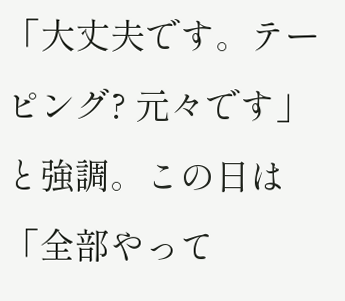「大丈夫です。テーピング? 元々です」と強調。この日は「全部やって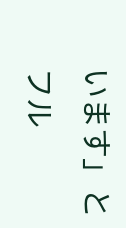います」とフル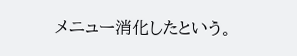メニュー消化したという。